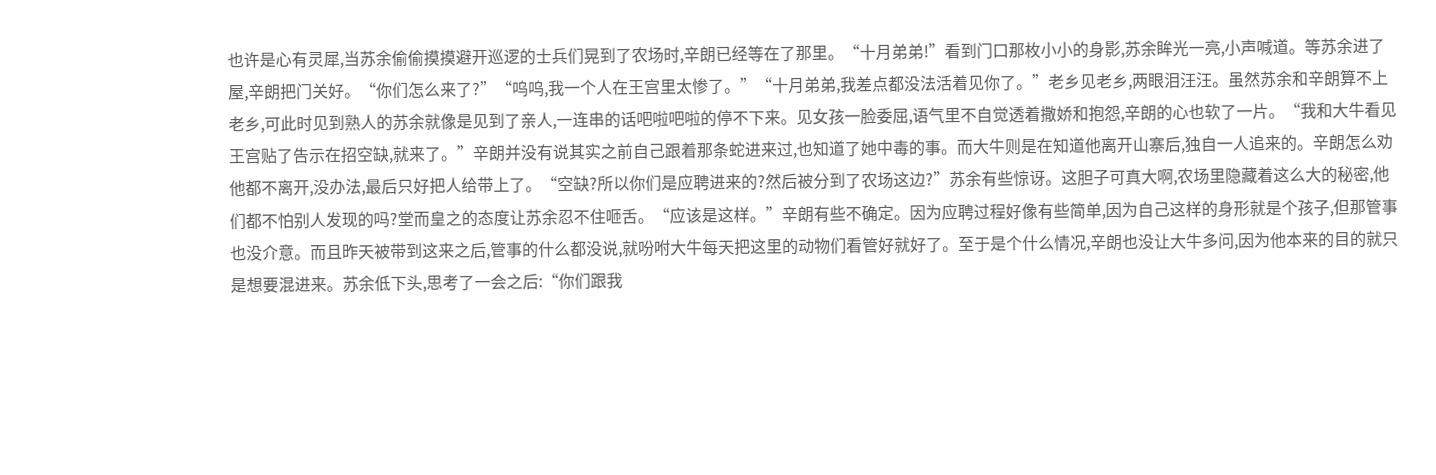也许是心有灵犀,当苏余偷偷摸摸避开巡逻的士兵们晃到了农场时,辛朗已经等在了那里。“十月弟弟!”看到门口那枚小小的身影,苏余眸光一亮,小声喊道。等苏余进了屋,辛朗把门关好。“你们怎么来了?”“呜呜,我一个人在王宫里太惨了。”“十月弟弟,我差点都没法活着见你了。”老乡见老乡,两眼泪汪汪。虽然苏余和辛朗算不上老乡,可此时见到熟人的苏余就像是见到了亲人,一连串的话吧啦吧啦的停不下来。见女孩一脸委屈,语气里不自觉透着撒娇和抱怨,辛朗的心也软了一片。“我和大牛看见王宫贴了告示在招空缺,就来了。”辛朗并没有说其实之前自己跟着那条蛇进来过,也知道了她中毒的事。而大牛则是在知道他离开山寨后,独自一人追来的。辛朗怎么劝他都不离开,没办法,最后只好把人给带上了。“空缺?所以你们是应聘进来的?然后被分到了农场这边?”苏余有些惊讶。这胆子可真大啊,农场里隐藏着这么大的秘密,他们都不怕别人发现的吗?堂而皇之的态度让苏余忍不住咂舌。“应该是这样。”辛朗有些不确定。因为应聘过程好像有些简单,因为自己这样的身形就是个孩子,但那管事也没介意。而且昨天被带到这来之后,管事的什么都没说,就吩咐大牛每天把这里的动物们看管好就好了。至于是个什么情况,辛朗也没让大牛多问,因为他本来的目的就只是想要混进来。苏余低下头,思考了一会之后:“你们跟我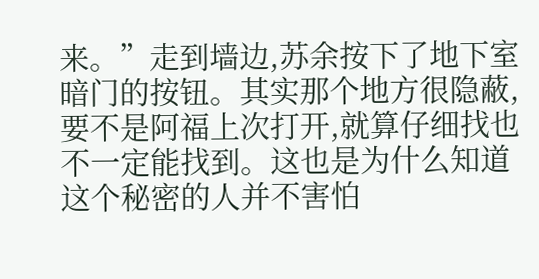来。”走到墙边,苏余按下了地下室暗门的按钮。其实那个地方很隐蔽,要不是阿福上次打开,就算仔细找也不一定能找到。这也是为什么知道这个秘密的人并不害怕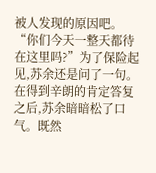被人发现的原因吧。“你们今天一整天都待在这里吗?”为了保险起见,苏余还是问了一句。在得到辛朗的肯定答复之后,苏余暗暗松了口气。既然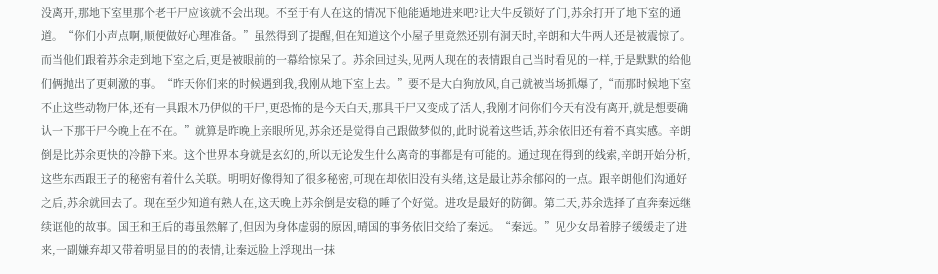没离开,那地下室里那个老干尸应该就不会出现。不至于有人在这的情况下他能遁地进来吧?让大牛反锁好了门,苏余打开了地下室的通道。“你们小声点啊,顺便做好心理准备。”虽然得到了提醒,但在知道这个小屋子里竟然还别有洞天时,辛朗和大牛两人还是被震惊了。而当他们跟着苏余走到地下室之后,更是被眼前的一幕给惊呆了。苏余回过头,见两人现在的表情跟自己当时看见的一样,于是默默的给他们俩抛出了更刺激的事。“昨天你们来的时候遇到我,我刚从地下室上去。”要不是大白狗放风,自己就被当场抓爆了,“而那时候地下室不止这些动物尸体,还有一具跟木乃伊似的干尸,更恐怖的是今天白天,那具干尸又变成了活人,我刚才问你们今天有没有离开,就是想要确认一下那干尸今晚上在不在。”就算是昨晚上亲眼所见,苏余还是觉得自己跟做梦似的,此时说着这些话,苏余依旧还有着不真实感。辛朗倒是比苏余更快的冷静下来。这个世界本身就是玄幻的,所以无论发生什么离奇的事都是有可能的。通过现在得到的线索,辛朗开始分析,这些东西跟王子的秘密有着什么关联。明明好像得知了很多秘密,可现在却依旧没有头绪,这是最让苏余郁闷的一点。跟辛朗他们沟通好之后,苏余就回去了。现在至少知道有熟人在,这天晚上苏余倒是安稳的睡了个好觉。进攻是最好的防御。第二天,苏余选择了直奔秦远继续诓他的故事。国王和王后的毒虽然解了,但因为身体虚弱的原因,晴国的事务依旧交给了秦远。“秦远。”见少女昂着脖子缓缓走了进来,一副嫌弃却又带着明显目的的表情,让秦远脸上浮现出一抹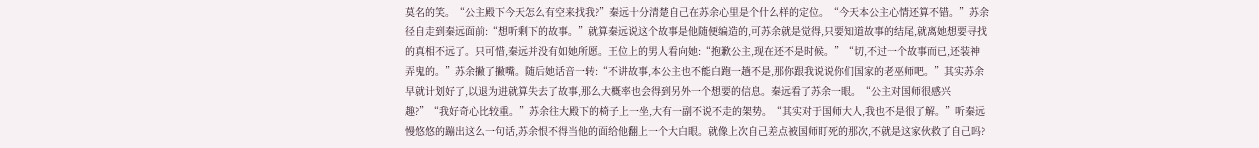莫名的笑。“公主殿下今天怎么有空来找我?”秦远十分清楚自己在苏余心里是个什么样的定位。“今天本公主心情还算不错。”苏余径自走到秦远面前:“想听剩下的故事。”就算秦远说这个故事是他随便编造的,可苏余就是觉得,只要知道故事的结尾,就离她想要寻找的真相不远了。只可惜,秦远并没有如她所愿。王位上的男人看向她:“抱歉公主,现在还不是时候。”“切,不过一个故事而已,还装神弄鬼的。”苏余撇了撇嘴。随后她话音一转:“不讲故事,本公主也不能白跑一趟不是,那你跟我说说你们国家的老巫师吧。”其实苏余早就计划好了,以退为进就算失去了故事,那么大概率也会得到另外一个想要的信息。秦远看了苏余一眼。“公主对国师很感兴趣?”“我好奇心比较重。”苏余往大殿下的椅子上一坐,大有一副不说不走的架势。“其实对于国师大人,我也不是很了解。”听秦远慢悠悠的蹦出这么一句话,苏余恨不得当他的面给他翻上一个大白眼。就像上次自己差点被国师盯死的那次,不就是这家伙救了自己吗?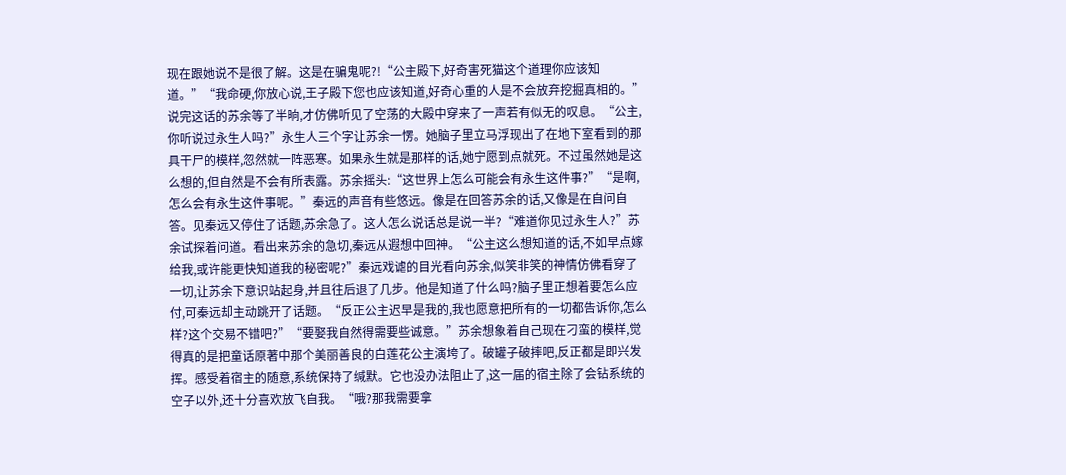现在跟她说不是很了解。这是在骗鬼呢?!“公主殿下,好奇害死猫这个道理你应该知道。”“我命硬,你放心说,王子殿下您也应该知道,好奇心重的人是不会放弃挖掘真相的。”说完这话的苏余等了半晌,才仿佛听见了空荡的大殿中穿来了一声若有似无的叹息。“公主,你听说过永生人吗?”永生人三个字让苏余一愣。她脑子里立马浮现出了在地下室看到的那具干尸的模样,忽然就一阵恶寒。如果永生就是那样的话,她宁愿到点就死。不过虽然她是这么想的,但自然是不会有所表露。苏余摇头:“这世界上怎么可能会有永生这件事?”“是啊,怎么会有永生这件事呢。”秦远的声音有些悠远。像是在回答苏余的话,又像是在自问自答。见秦远又停住了话题,苏余急了。这人怎么说话总是说一半?“难道你见过永生人?”苏余试探着问道。看出来苏余的急切,秦远从遐想中回神。“公主这么想知道的话,不如早点嫁给我,或许能更快知道我的秘密呢?”秦远戏谑的目光看向苏余,似笑非笑的神情仿佛看穿了一切,让苏余下意识站起身,并且往后退了几步。他是知道了什么吗?脑子里正想着要怎么应付,可秦远却主动跳开了话题。“反正公主迟早是我的,我也愿意把所有的一切都告诉你,怎么样?这个交易不错吧?”“要娶我自然得需要些诚意。”苏余想象着自己现在刁蛮的模样,觉得真的是把童话原著中那个美丽善良的白莲花公主演垮了。破罐子破摔吧,反正都是即兴发挥。感受着宿主的随意,系统保持了缄默。它也没办法阻止了,这一届的宿主除了会钻系统的空子以外,还十分喜欢放飞自我。“哦?那我需要拿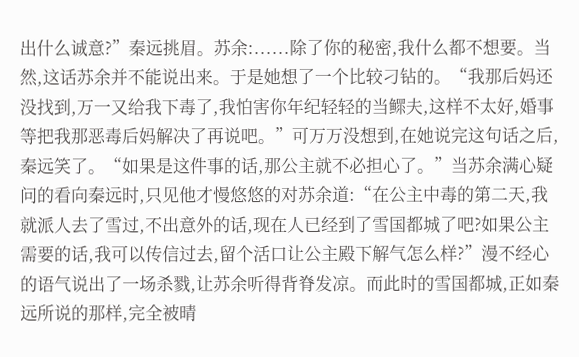出什么诚意?”秦远挑眉。苏余:......除了你的秘密,我什么都不想要。当然,这话苏余并不能说出来。于是她想了一个比较刁钻的。“我那后妈还没找到,万一又给我下毒了,我怕害你年纪轻轻的当鳏夫,这样不太好,婚事等把我那恶毒后妈解决了再说吧。”可万万没想到,在她说完这句话之后,秦远笑了。“如果是这件事的话,那公主就不必担心了。”当苏余满心疑问的看向秦远时,只见他才慢悠悠的对苏余道:“在公主中毒的第二天,我就派人去了雪过,不出意外的话,现在人已经到了雪国都城了吧?如果公主需要的话,我可以传信过去,留个活口让公主殿下解气怎么样?”漫不经心的语气说出了一场杀戮,让苏余听得背脊发凉。而此时的雪国都城,正如秦远所说的那样,完全被晴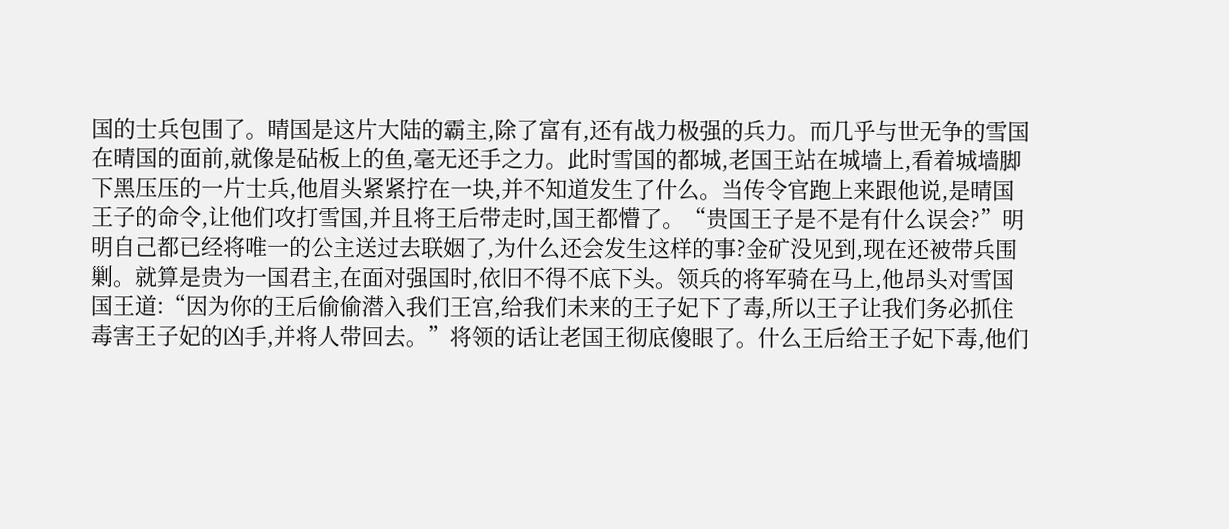国的士兵包围了。晴国是这片大陆的霸主,除了富有,还有战力极强的兵力。而几乎与世无争的雪国在晴国的面前,就像是砧板上的鱼,毫无还手之力。此时雪国的都城,老国王站在城墙上,看着城墙脚下黑压压的一片士兵,他眉头紧紧拧在一块,并不知道发生了什么。当传令官跑上来跟他说,是晴国王子的命令,让他们攻打雪国,并且将王后带走时,国王都懵了。“贵国王子是不是有什么误会?”明明自己都已经将唯一的公主送过去联姻了,为什么还会发生这样的事?金矿没见到,现在还被带兵围剿。就算是贵为一国君主,在面对强国时,依旧不得不底下头。领兵的将军骑在马上,他昂头对雪国国王道:“因为你的王后偷偷潜入我们王宫,给我们未来的王子妃下了毒,所以王子让我们务必抓住毒害王子妃的凶手,并将人带回去。”将领的话让老国王彻底傻眼了。什么王后给王子妃下毒,他们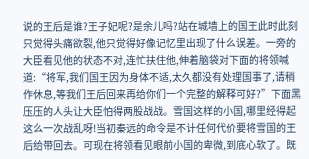说的王后是谁?王子妃呢?是余儿吗?站在城墙上的国王此时此刻只觉得头痛欲裂,他只觉得好像记忆里出现了什么误差。一旁的大臣看见他的状态不对,连忙扶住他,伸着脑袋对下面的将领喊道:“将军,我们国王因为身体不适,太久都没有处理国事了,请稍作休息,等我们王后回来再给你们一个完整的解释可好?”下面黑压压的人头让大臣怕得两股战战。雪国这样的小国,哪里经得起这么一次战乱呀!当初秦远的命令是不计任何代价要将雪国的王后给带回去。可现在将领看见眼前小国的卑微,到底心软了。既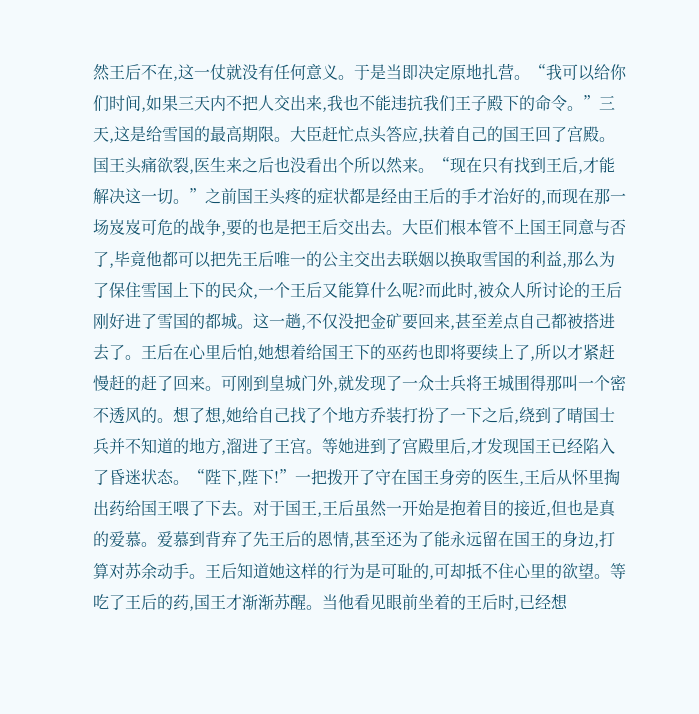然王后不在,这一仗就没有任何意义。于是当即决定原地扎营。“我可以给你们时间,如果三天内不把人交出来,我也不能违抗我们王子殿下的命令。”三天,这是给雪国的最高期限。大臣赶忙点头答应,扶着自己的国王回了宫殿。国王头痛欲裂,医生来之后也没看出个所以然来。“现在只有找到王后,才能解决这一切。”之前国王头疼的症状都是经由王后的手才治好的,而现在那一场岌岌可危的战争,要的也是把王后交出去。大臣们根本管不上国王同意与否了,毕竟他都可以把先王后唯一的公主交出去联姻以换取雪国的利益,那么为了保住雪国上下的民众,一个王后又能算什么呢?而此时,被众人所讨论的王后刚好进了雪国的都城。这一趟,不仅没把金矿要回来,甚至差点自己都被搭进去了。王后在心里后怕,她想着给国王下的巫药也即将要续上了,所以才紧赶慢赶的赶了回来。可刚到皇城门外,就发现了一众士兵将王城围得那叫一个密不透风的。想了想,她给自己找了个地方乔装打扮了一下之后,绕到了晴国士兵并不知道的地方,溜进了王宫。等她进到了宫殿里后,才发现国王已经陷入了昏迷状态。“陛下,陛下!”一把拨开了守在国王身旁的医生,王后从怀里掏出药给国王喂了下去。对于国王,王后虽然一开始是抱着目的接近,但也是真的爱慕。爱慕到背弃了先王后的恩情,甚至还为了能永远留在国王的身边,打算对苏余动手。王后知道她这样的行为是可耻的,可却抵不住心里的欲望。等吃了王后的药,国王才渐渐苏醒。当他看见眼前坐着的王后时,已经想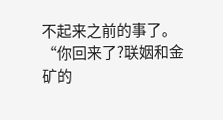不起来之前的事了。“你回来了?联姻和金矿的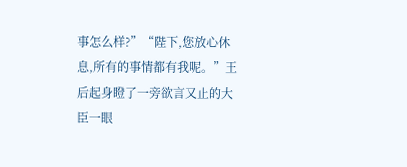事怎么样?”“陛下,您放心休息,所有的事情都有我呢。”王后起身瞪了一旁欲言又止的大臣一眼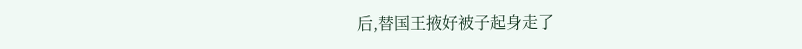后,替国王掖好被子起身走了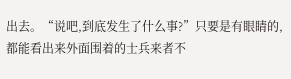出去。“说吧,到底发生了什么事?”只要是有眼睛的,都能看出来外面围着的士兵来者不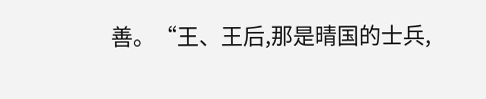善。“王、王后,那是晴国的士兵,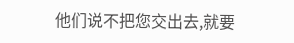他们说不把您交出去,就要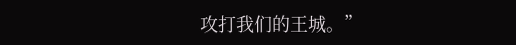攻打我们的王城。”